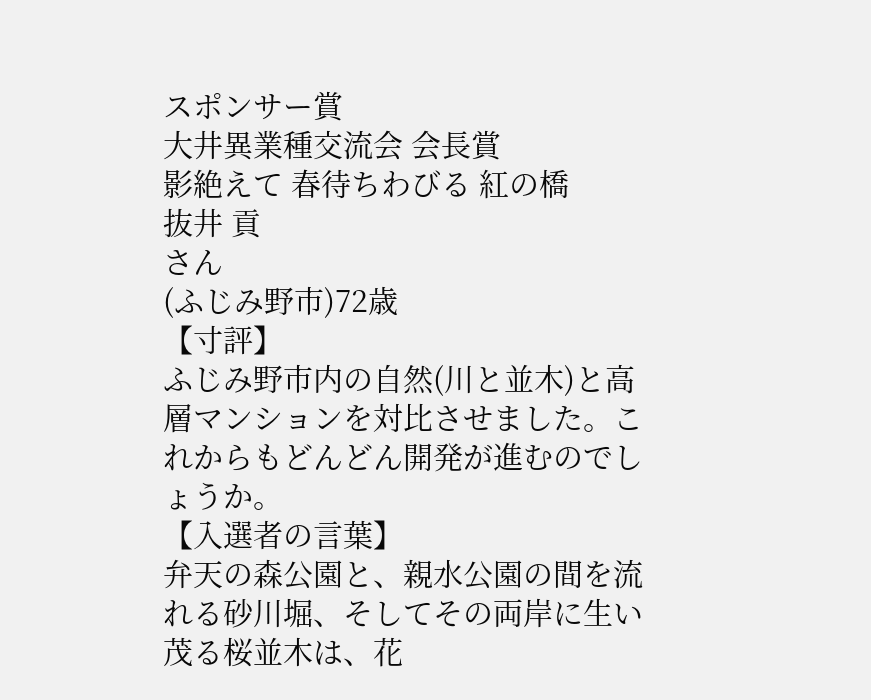スポンサー賞
大井異業種交流会 会長賞
影絶えて 春待ちわびる 紅の橋
抜井 貢
さん
(ふじみ野市)72歳
【寸評】
ふじみ野市内の自然(川と並木)と高層マンションを対比させました。これからもどんどん開発が進むのでしょうか。
【入選者の言葉】
弁天の森公園と、親水公園の間を流れる砂川堀、そしてその両岸に生い茂る桜並木は、花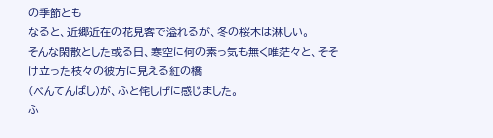の季節とも
なると、近郷近在の花見客で溢れるが、冬の桜木は淋しい。
そんな閑散とした或る日、寒空に何の素っ気も無く唯茫々と、そそけ立った枝々の彼方に見える紅の橋
(べんてんばし)が、ふと侘しげに感じました。
ふ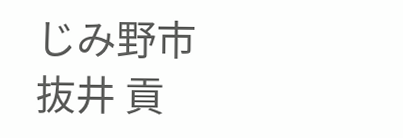じみ野市
抜井 貢